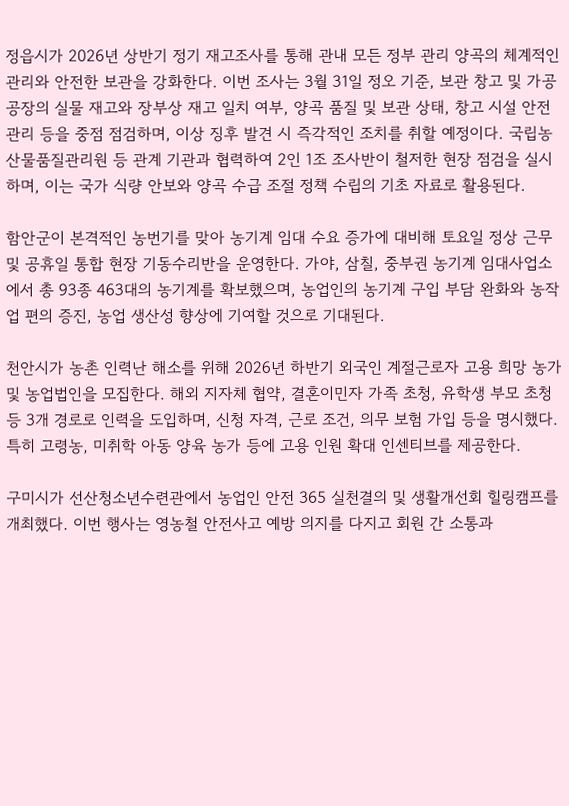정읍시가 2026년 상반기 정기 재고조사를 통해 관내 모든 정부 관리 양곡의 체계적인 관리와 안전한 보관을 강화한다. 이번 조사는 3월 31일 정오 기준, 보관 창고 및 가공 공장의 실물 재고와 장부상 재고 일치 여부, 양곡 품질 및 보관 상태, 창고 시설 안전 관리 등을 중점 점검하며, 이상 징후 발견 시 즉각적인 조치를 취할 예정이다. 국립농산물품질관리원 등 관계 기관과 협력하여 2인 1조 조사반이 철저한 현장 점검을 실시하며, 이는 국가 식량 안보와 양곡 수급 조절 정책 수립의 기초 자료로 활용된다.

함안군이 본격적인 농번기를 맞아 농기계 임대 수요 증가에 대비해 토요일 정상 근무 및 공휴일 통합 현장 기동수리반을 운영한다. 가야, 삼칠, 중부권 농기계 임대사업소에서 총 93종 463대의 농기계를 확보했으며, 농업인의 농기계 구입 부담 완화와 농작업 편의 증진, 농업 생산성 향상에 기여할 것으로 기대된다.

천안시가 농촌 인력난 해소를 위해 2026년 하반기 외국인 계절근로자 고용 희망 농가 및 농업법인을 모집한다. 해외 지자체 협약, 결혼이민자 가족 초청, 유학생 부모 초청 등 3개 경로로 인력을 도입하며, 신청 자격, 근로 조건, 의무 보험 가입 등을 명시했다. 특히 고령농, 미취학 아동 양육 농가 등에 고용 인원 확대 인센티브를 제공한다.

구미시가 선산청소년수련관에서 농업인 안전 365 실천결의 및 생활개선회 힐링캠프를 개최했다. 이번 행사는 영농철 안전사고 예방 의지를 다지고 회원 간 소통과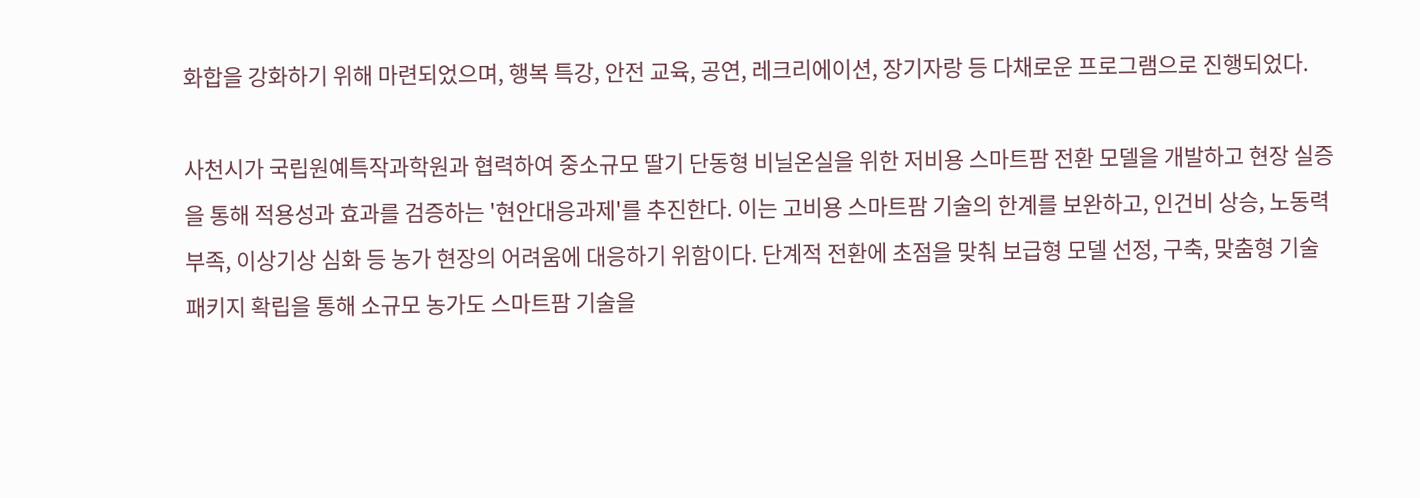화합을 강화하기 위해 마련되었으며, 행복 특강, 안전 교육, 공연, 레크리에이션, 장기자랑 등 다채로운 프로그램으로 진행되었다.

사천시가 국립원예특작과학원과 협력하여 중소규모 딸기 단동형 비닐온실을 위한 저비용 스마트팜 전환 모델을 개발하고 현장 실증을 통해 적용성과 효과를 검증하는 '현안대응과제'를 추진한다. 이는 고비용 스마트팜 기술의 한계를 보완하고, 인건비 상승, 노동력 부족, 이상기상 심화 등 농가 현장의 어려움에 대응하기 위함이다. 단계적 전환에 초점을 맞춰 보급형 모델 선정, 구축, 맞춤형 기술 패키지 확립을 통해 소규모 농가도 스마트팜 기술을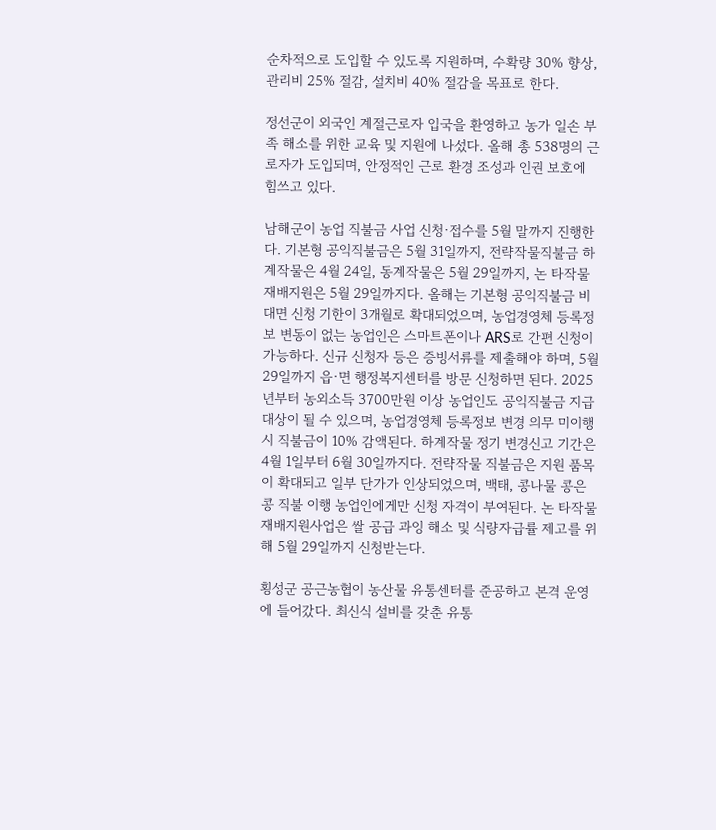순차적으로 도입할 수 있도록 지원하며, 수확량 30% 향상, 관리비 25% 절감, 설치비 40% 절감을 목표로 한다.

정선군이 외국인 계절근로자 입국을 환영하고 농가 일손 부족 해소를 위한 교육 및 지원에 나섰다. 올해 총 538명의 근로자가 도입되며, 안정적인 근로 환경 조성과 인권 보호에 힘쓰고 있다.

남해군이 농업 직불금 사업 신청·접수를 5월 말까지 진행한다. 기본형 공익직불금은 5월 31일까지, 전략작물직불금 하계작물은 4월 24일, 동계작물은 5월 29일까지, 논 타작물 재배지원은 5월 29일까지다. 올해는 기본형 공익직불금 비대면 신청 기한이 3개월로 확대되었으며, 농업경영체 등록정보 변동이 없는 농업인은 스마트폰이나 ARS로 간편 신청이 가능하다. 신규 신청자 등은 증빙서류를 제출해야 하며, 5월 29일까지 읍·면 행정복지센터를 방문 신청하면 된다. 2025년부터 농외소득 3700만원 이상 농업인도 공익직불금 지급 대상이 될 수 있으며, 농업경영체 등록정보 변경 의무 미이행 시 직불금이 10% 감액된다. 하계작물 정기 변경신고 기간은 4월 1일부터 6월 30일까지다. 전략작물 직불금은 지원 품목이 확대되고 일부 단가가 인상되었으며, 백태, 콩나물 콩은 콩 직불 이행 농업인에게만 신청 자격이 부여된다. 논 타작물 재배지원사업은 쌀 공급 과잉 해소 및 식량자급률 제고를 위해 5월 29일까지 신청받는다.

횡성군 공근농협이 농산물 유통센터를 준공하고 본격 운영에 들어갔다. 최신식 설비를 갖춘 유통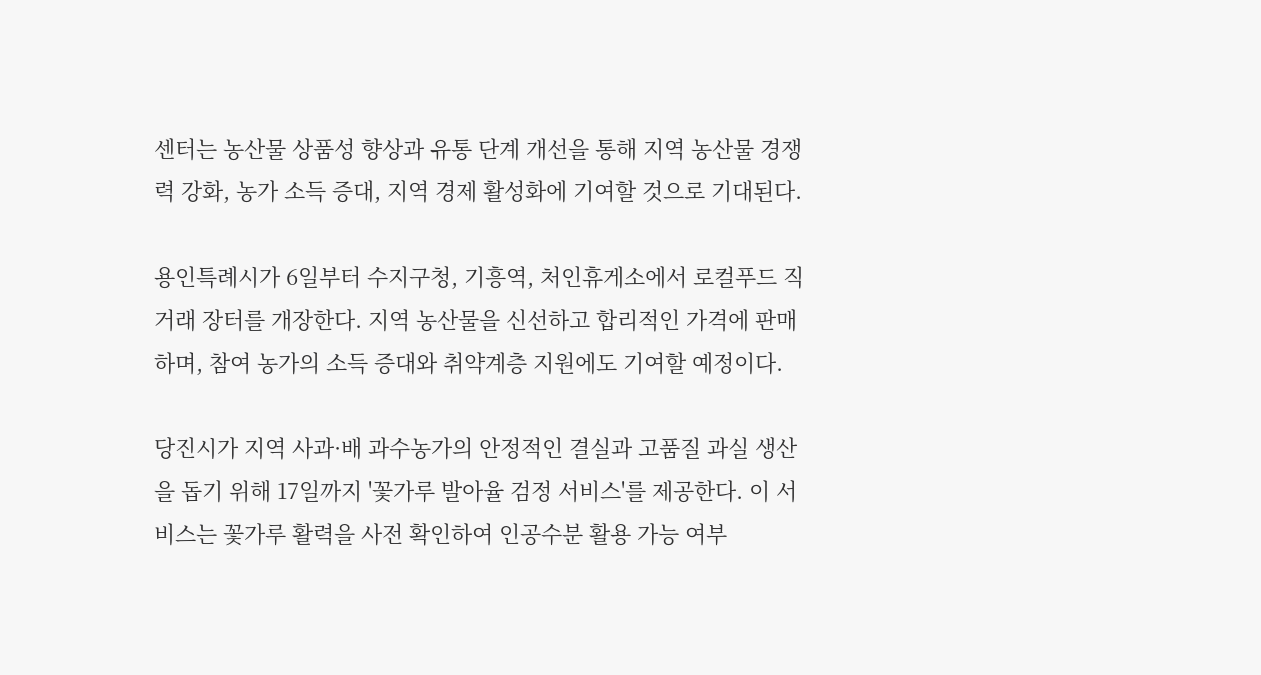센터는 농산물 상품성 향상과 유통 단계 개선을 통해 지역 농산물 경쟁력 강화, 농가 소득 증대, 지역 경제 활성화에 기여할 것으로 기대된다.

용인특례시가 6일부터 수지구청, 기흥역, 처인휴게소에서 로컬푸드 직거래 장터를 개장한다. 지역 농산물을 신선하고 합리적인 가격에 판매하며, 참여 농가의 소득 증대와 취약계층 지원에도 기여할 예정이다.

당진시가 지역 사과·배 과수농가의 안정적인 결실과 고품질 과실 생산을 돕기 위해 17일까지 '꽃가루 발아율 검정 서비스'를 제공한다. 이 서비스는 꽃가루 활력을 사전 확인하여 인공수분 활용 가능 여부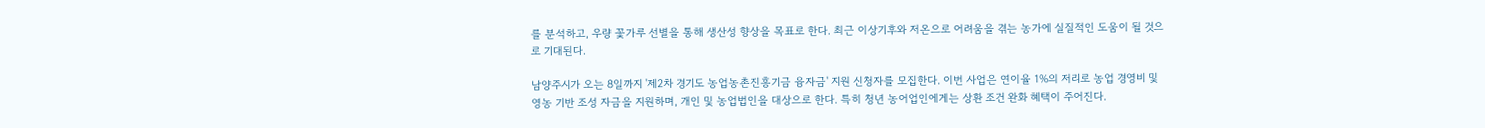를 분석하고, 우량 꽃가루 선별을 통해 생산성 향상을 목표로 한다. 최근 이상기후와 저온으로 어려움을 겪는 농가에 실질적인 도움이 될 것으로 기대된다.

남양주시가 오는 8일까지 '제2차 경기도 농업농촌진흥기금 융자금' 지원 신청자를 모집한다. 이번 사업은 연이율 1%의 저리로 농업 경영비 및 영농 기반 조성 자금을 지원하며, 개인 및 농업법인을 대상으로 한다. 특히 청년 농어업인에게는 상환 조건 완화 혜택이 주어진다.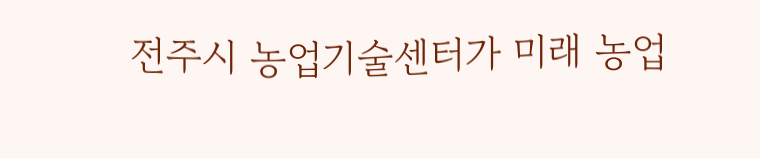전주시 농업기술센터가 미래 농업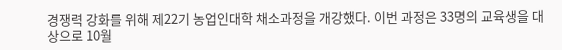경쟁력 강화를 위해 제22기 농업인대학 채소과정을 개강했다. 이번 과정은 33명의 교육생을 대상으로 10월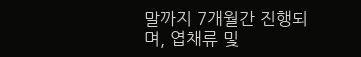말까지 7개월간 진행되며, 엽채류 및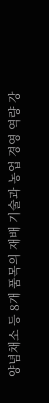양념채소 등 8개 품목의 재배 기술과 농업 경영 역량 강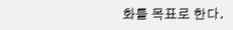화를 목표로 한다.